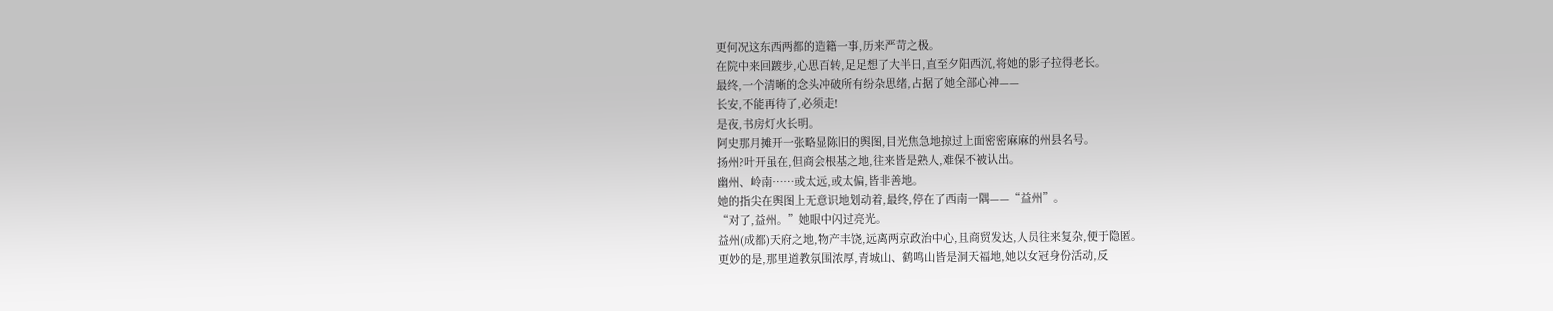更何况这东西两都的造籍一事,历来严苛之极。
在院中来回踱步,心思百转,足足想了大半日,直至夕阳西沉,将她的影子拉得老长。
最终,一个清晰的念头冲破所有纷杂思绪,占据了她全部心神——
长安,不能再待了,必须走!
是夜,书房灯火长明。
阿史那月摊开一张略显陈旧的舆图,目光焦急地掠过上面密密麻麻的州县名号。
扬州?叶开虽在,但商会根基之地,往来皆是熟人,难保不被认出。
幽州、岭南……或太远,或太偏,皆非善地。
她的指尖在舆图上无意识地划动着,最终,停在了西南一隅——“益州”。
“对了,益州。”她眼中闪过亮光。
益州(成都)天府之地,物产丰饶,远离两京政治中心,且商贸发达,人员往来复杂,便于隐匿。
更妙的是,那里道教氛围浓厚,青城山、鹤鸣山皆是洞天福地,她以女冠身份活动,反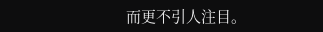而更不引人注目。